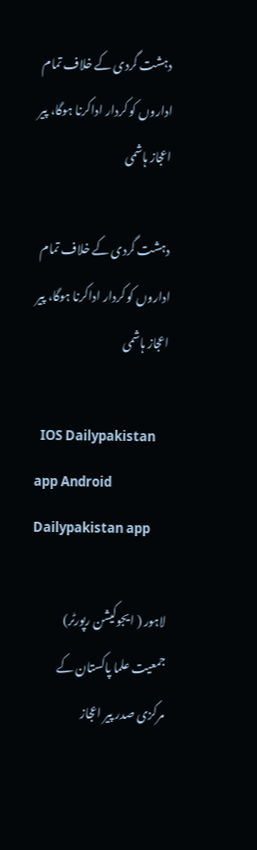دہشت گردی کے خلاف تمام اداروں کو کردار اداکرنا ہوگا، پیر اعجاز ہاشمی

دہشت گردی کے خلاف تمام اداروں کو کردار اداکرنا ہوگا، پیر اعجاز ہاشمی

  IOS Dailypakistan app Android Dailypakistan app

لاہور ( ایجوکیشن رپورٹر) جمعیت علما پاکستان کے مرکزی صدر پیر اعجاز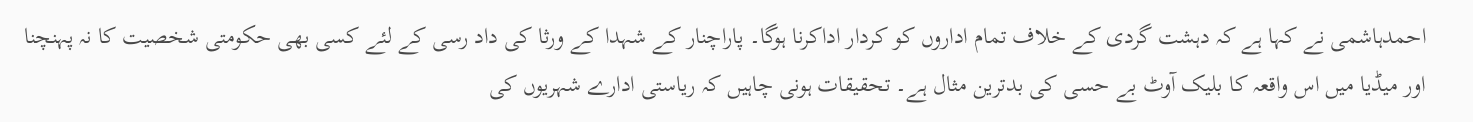احمدہاشمی نے کہا ہے کہ دہشت گردی کے خلاف تمام اداروں کو کردار اداکرنا ہوگا۔ پاراچنار کے شہدا کے ورثا کی داد رسی کے لئے کسی بھی حکومتی شخصیت کا نہ پہنچنا اور میڈیا میں اس واقعہ کا بلیک آوٹ بے حسی کی بدترین مثال ہے۔ تحقیقات ہونی چاہیں کہ ریاستی ادارے شہریوں کی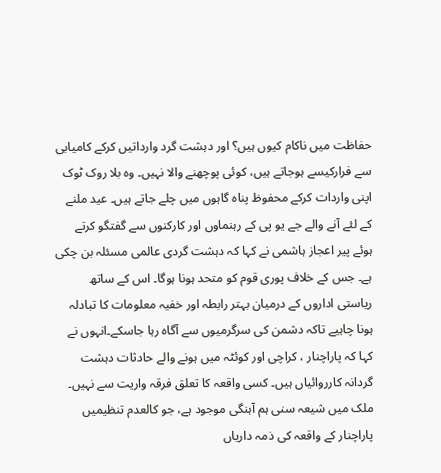حفاظت میں ناکام کیوں ہیں؟ اور دہشت گرد وارداتیں کرکے کامیابی سے فرارکیسے ہوجاتے ہیں، کوئی پوچھنے والا نہیں۔ وہ بلا روک ٹوک اپنی واردات کرکے محفوظ پناہ گاہوں میں چلے جاتے ہیں۔ عید ملنے کے لئے آنے والے جے یو پی کے رہنماوں اور کارکنوں سے گفتگو کرتے ہوئے پیر اعجاز ہاشمی نے کہا کہ دہشت گردی عالمی مسئلہ بن چکی ہے۔ جس کے خلاف پوری قوم کو متحد ہونا ہوگا۔ اس کے ساتھ ریاستی اداروں کے درمیان بہتر رابطہ اور خفیہ معلومات کا تبادلہ ہونا چاہیے تاکہ دشمن کی سرگرمیوں سے آگاہ رہا جاسکے۔انہوں نے کہا کہ پاراچنار ، کراچی اور کوئٹہ میں ہونے والے حادثات دہشت گردانہ کارروائیاں ہیں۔ کسی واقعہ کا تعلق فرقہ واریت سے نہیں۔ ملک میں شیعہ سنی ہم آہنگی موجود ہے، جو کالعدم تنظیمیں پاراچنار کے واقعہ کی ذمہ داریاں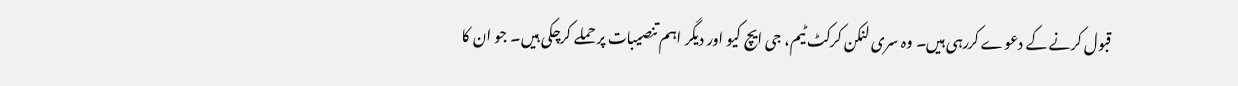قبول کرنے کے دعوے کررہی ہیں۔ وہ سری لنکن کرکٹ ٹیم، جی ایچ کیو اور دیگر اہم تنصیبات پر حملے کرچکی ہیں۔ جو ان کا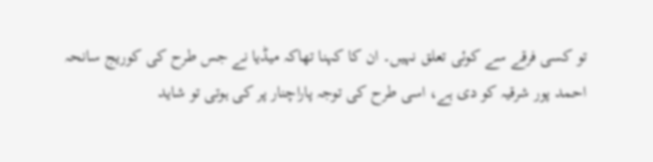تو کسی فرقے سے کوئی تعلق نہیں۔ ان کا کہنا تھاکہ میڈیا نے جس طرح کی کوریج سانحہ احمد پور شرقیہ کو دی ہے، اسی طرح کی توجہ پاراچنار پر کی ہوتی تو شاید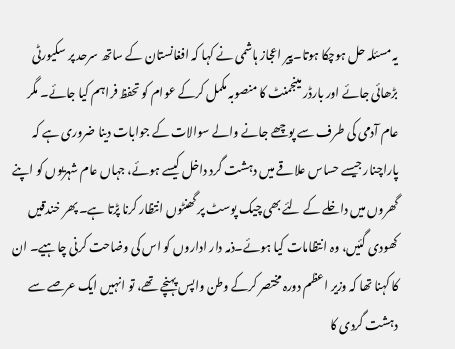یہ مسئلہ حل ہوچکا ہوتا۔پیر اعجاز ہاشمی نے کہا کہ افغانستان کے ساتھ سرحد پر سکیورٹی بڑھائی جائے اور بارڈر مینجمنٹ کا منصوبہ مکمل کرکے عوام کو تحفظ فراہم کیا جائے۔ مگر عام آدمی کی طرف سے پوچھے جانے والے سوالات کے جوابات دینا ضروری ہے کہ پاراچنار جیسے حساس علاقے میں دہشت گرد داخل کیسے ہوئے، جہاں عام شہریوں کو اپنے گھروں میں داخلے کے لئے بھی چیک پوسٹ پر گھنٹوں انتظار کرنا پڑتا ہے۔ پھر خندقیں کھودی گئیں، وہ انتظامات کیا ہوئے۔ذمہ دار اداروں کو اس کی وضاحت کرنی چاہیے۔ ان کا کہنا تھا کہ وزیر اعظم دورہ مختصر کرکے وطن واپس پہنچے تھے، تو انہیں ایک عرصے سے دہشت گردی کا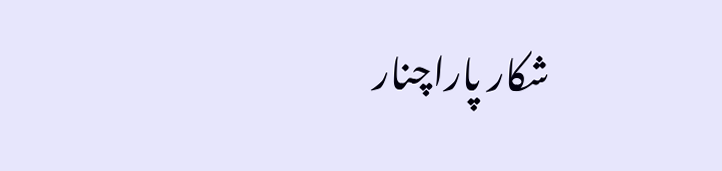شکار پاراچنار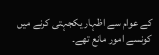کے عوام سے اظہار یکجہتی کرنے میں کونسے امور مانع تھے۔